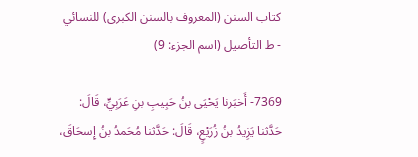كتاب السنن (المعروف بالسنن الكبرى) للنسائي - ط التأصيل (اسم الجزء: 9)

7369- أَخبَرنا يَحْيَى بنُ حَبِيبِ بنِ عَرَبِيٍّ، قَالَ: حَدَّثنا يَزِيدُ بنُ زُرَيْعٍ، قَالَ: حَدَّثنا مُحَمدُ بنُ إِسحَاقَ،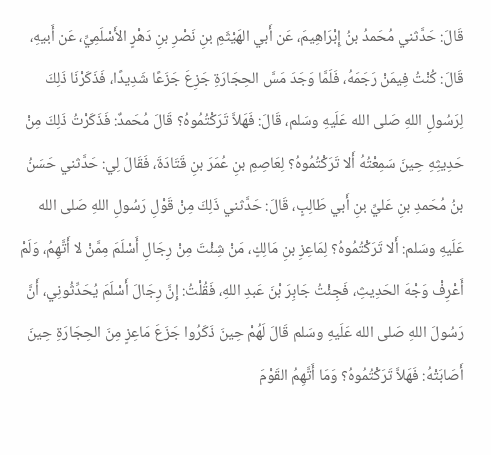قَالَ: حَدَّثني مُحَمدُ بنُ إِبْرَاهِيمَ، عَن أَبي الهَيْثَمِ بنِ نَصْرِ بنِ دَهْرٍ الأَسْلَمِيِّ، عَن أَبيهِ، قَالَ: كُنْتُ فِيمَنْ رَجَمَهُ، فَلَمَّا وَجَدَ مَسَّ الحِجَارَةِ جَزِعَ جَزَعًا شَدِيدًا، فَذَكَرْنَا ذَلِكَ لِرَسُولِ اللهِ صَلى الله عَلَيهِ وسَلم، قَالَ: فَهَلاَّ تَرَكْتُمُوهُ؟ قَالَ مُحَمدٌ: فَذَكَرْتُ ذَلِكَ مِنْ حَدِيثِهِ حِينَ سَمِعْتُهُ أَلا تَرَكْتُمُوهُ؟ لِعَاصِمِ بنِ عُمَرَ بنِ قَتَادَةَ، فَقَالَ لِي: حَدَّثني حَسَنُ بنُ مُحَمدِ بنِ عَليِّ بنِ أَبي طَالِبٍ، قَالَ: حَدَّثني ذَلِكَ مِنْ قَوْلِ رَسُولِ اللهِ صَلى الله عَلَيهِ وسَلم: أَلا تَرَكْتُمُوهُ؟ لِمَاعِزِ بنِ مَالِكٍ، مَنْ شِئْتَ مِنْ رِجَالِ أَسْلَمَ مِمَّنْ لا أَتَّهِمُ، وَلَمْ أَعْرِفْ وَجْهَ الحَدِيثِ، فَجِئْتُ جَابِرَ بْنَ عَبدِ اللهِ، فَقُلْتُ: إِنَّ رِجَالَ أَسْلَمَ يُحَدِّثُونِي، أَنَّ رَسُولَ اللهِ صَلى الله عَلَيهِ وسَلم قَالَ لَهُمْ حِينَ ذَكَرُوا جَزَعَ مَاعِزٍ مِنَ الحِجَارَةِ حِينَ أَصَابَتْهُ: فَهَلاَّ تَرَكْتُمُوهُ؟ وَمَا أَتَّهِمُ القَوْمَ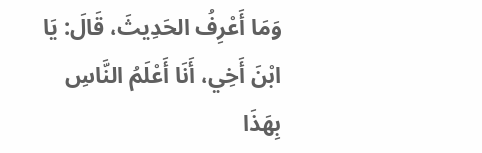وَمَا أَعْرِفُ الحَدِيثَ، قَالَ: يَا ابْنَ أَخِي، أَنَا أَعْلَمُ النَّاسِ بِهَذَا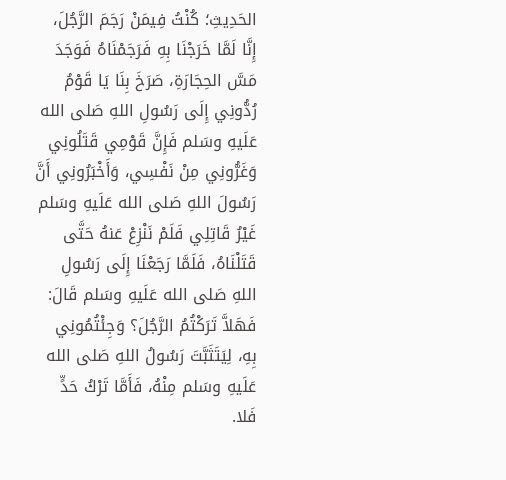الحَدِيثِ؛ كُنْتُ فِيمَنْ رَجَمَ الرَّجُلَ، إِنَّا لَمَّا خَرَجْنَا بِهِ فَرَجَمْنَاهُ فَوَجَدَ مَسَّ الحِجَارَةِ، صَرَخَ بِنَا يَا قَوْمُ رُدُّونِي إِلَى رَسُولِ اللهِ صَلى الله عَلَيهِ وسَلم فَإِنَّ قَوْمِي قَتَلُونِي وَغَرُّونِي مِنْ نَفْسِي، وَأَخْبَرُونِي أَنَّ رَسُولَ اللهِ صَلى الله عَلَيهِ وسَلم غَيْرُ قَاتِلِي فَلَمْ نَنْزِعْ عَنهُ حَتَّى قَتَلْنَاهُ، فَلَمَّا رَجَعْنَا إِلَى رَسُولِ اللهِ صَلى الله عَلَيهِ وسَلم قَالَ: فَهَلاَّ تَرَكْتُمُ الرَّجُلَ؟ وَجِئْتُمُونِي بِهِ، لِيَتَثَبَّتَ رَسُولُ اللهِ صَلى الله عَلَيهِ وسَلم مِنْهُ، فَأَمَّا تَرْكُ حَدٍّ فَلا.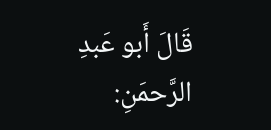قَالَ أَبو عَبدِ الرَّحمَنِ: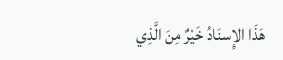هَذَا الإِسنَادُ خَيْرٌ مِنَ الَّذِي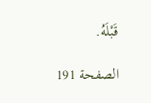قَبْلَهُ.

الصفحة 191